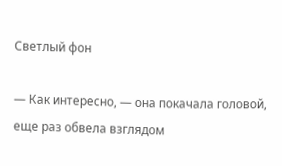Светлый фон

— Как интересно, — она покачала головой, еще раз обвела взглядом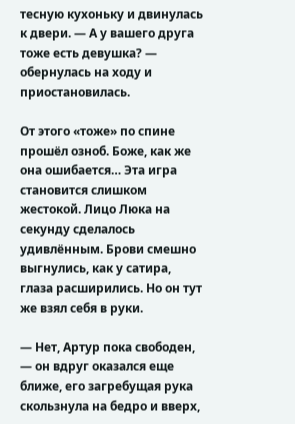тесную кухоньку и двинулась к двери. — А у вашего друга тоже есть девушка? — обернулась на ходу и приостановилась.

От этого «тоже» по спине прошёл озноб. Боже, как же она ошибается… Эта игра становится слишком жестокой. Лицо Люка на секунду сделалось удивлённым. Брови смешно выгнулись, как у сатира, глаза расширились. Но он тут же взял себя в руки.

— Нет, Артур пока свободен, — он вдруг оказался еще ближе, его загребущая рука скользнула на бедро и вверх,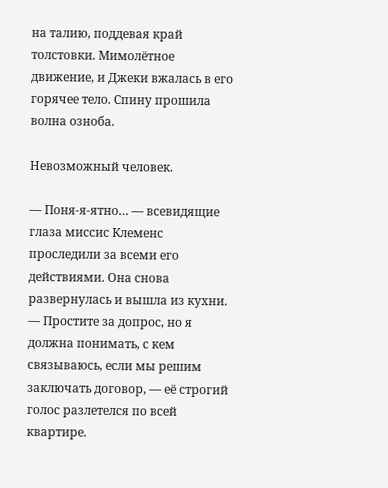на талию, поддевая край толстовки. Мимолётное движение, и Джеки вжалась в его горячее тело. Спину прошила волна озноба.

Невозможный человек.

— Поня-я-ятно… — всевидящие глаза миссис Клеменс проследили за всеми его действиями. Она снова развернулась и вышла из кухни. — Простите за допрос, но я должна понимать, с кем связываюсь, если мы решим заключать договор, — её строгий голос разлетелся по всей квартире.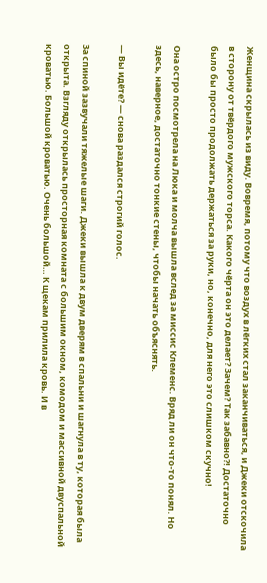Женщина скрылась из виду. Вовремя, потому что воздух в лёгких стал заканчиваться, и Джеки отскочила в сторону от твёрдого мужского торса. Какого чёрта он это делает? Зачем? Так забавно?! Достаточно было бы просто продолжать держаться за руки, но, конечно, для него это слишком скучно!

Она остро посмотрела на Люка и молча вышла вслед за миссис Клеменс. Вряд ли он что-то понял. Но здесь, наверное, достаточно тонкие стены, чтобы начать объяснять.

— Вы идёте? — снова раздался строгий голос.

За спиной зазвучали тяжелые шаги. Джеки вышла к двум дверям в спальни и шагнула в ту, которая была открыта. Взгляду открылась просторная комната с большим окном, комодом и массивной двуспальной кроватью. Большой кроватью. Очень большой… К щекам прилила кровь. И в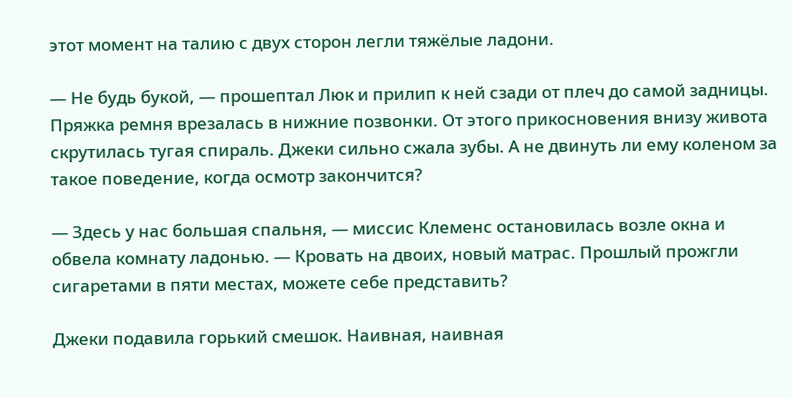этот момент на талию с двух сторон легли тяжёлые ладони.

— Не будь букой, — прошептал Люк и прилип к ней сзади от плеч до самой задницы. Пряжка ремня врезалась в нижние позвонки. От этого прикосновения внизу живота скрутилась тугая спираль. Джеки сильно сжала зубы. А не двинуть ли ему коленом за такое поведение, когда осмотр закончится?

— Здесь у нас большая спальня, — миссис Клеменс остановилась возле окна и обвела комнату ладонью. — Кровать на двоих, новый матрас. Прошлый прожгли сигаретами в пяти местах, можете себе представить?

Джеки подавила горький смешок. Наивная, наивная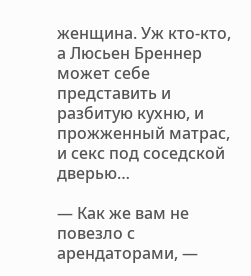женщина. Уж кто-кто, а Люсьен Бреннер может себе представить и разбитую кухню, и прожженный матрас, и секс под соседской дверью…

— Как же вам не повезло с арендаторами, —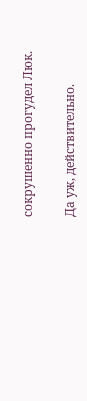сокрушенно прогудел Люк.

Да уж, действительно.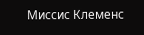Миссис Клеменс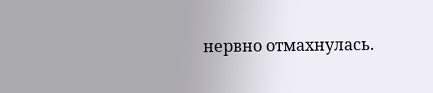нервно отмахнулась.